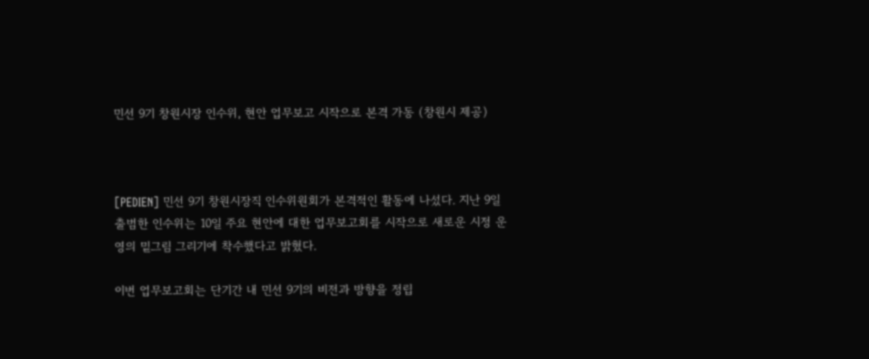민선 9기 창원시장 인수위, 현안 업무보고 시작으로 본격 가동 (창원시 제공)



[PEDIEN] 민선 9기 창원시장직 인수위원회가 본격적인 활동에 나섰다. 지난 9일 출범한 인수위는 10일 주요 현안에 대한 업무보고회를 시작으로 새로운 시정 운영의 밑그림 그리기에 착수했다고 밝혔다.

이번 업무보고회는 단기간 내 민선 9기의 비전과 방향을 정립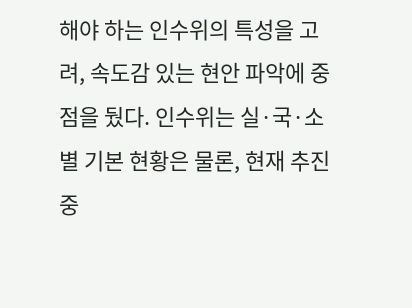해야 하는 인수위의 특성을 고려, 속도감 있는 현안 파악에 중점을 뒀다. 인수위는 실·국·소별 기본 현황은 물론, 현재 추진 중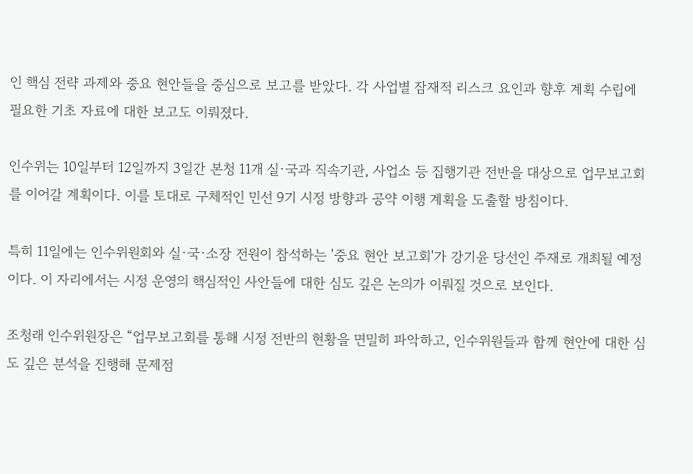인 핵심 전략 과제와 중요 현안들을 중심으로 보고를 받았다. 각 사업별 잠재적 리스크 요인과 향후 계획 수립에 필요한 기초 자료에 대한 보고도 이뤄졌다.

인수위는 10일부터 12일까지 3일간 본청 11개 실·국과 직속기관, 사업소 등 집행기관 전반을 대상으로 업무보고회를 이어갈 계획이다. 이를 토대로 구체적인 민선 9기 시정 방향과 공약 이행 계획을 도출할 방침이다.

특히 11일에는 인수위원회와 실·국·소장 전원이 참석하는 '중요 현안 보고회'가 강기윤 당선인 주재로 개최될 예정이다. 이 자리에서는 시정 운영의 핵심적인 사안들에 대한 심도 깊은 논의가 이뤄질 것으로 보인다.

조청래 인수위원장은 “업무보고회를 통해 시정 전반의 현황을 면밀히 파악하고, 인수위원들과 함께 현안에 대한 심도 깊은 분석을 진행해 문제점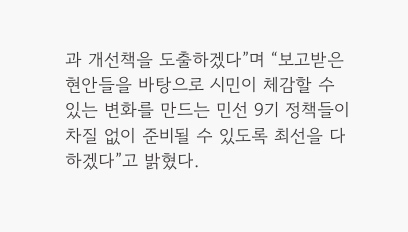과 개선책을 도출하겠다”며 “보고받은 현안들을 바탕으로 시민이 체감할 수 있는 변화를 만드는 민선 9기 정책들이 차질 없이 준비될 수 있도록 최선을 다하겠다”고 밝혔다.